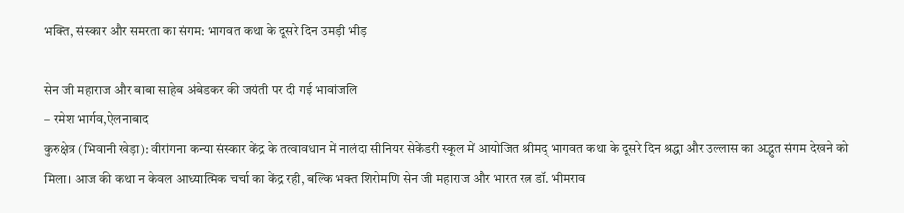भक्ति, संस्कार और समरता का संगम: भागवत कथा के दूसरे दिन उमड़ी भीड़

सेन जी महाराज और बाबा साहेब अंबेडकर की जयंती पर दी गई भावांजलि
– रमेश भार्गव,ऐलनाबाद
कुरुक्षेत्र (भिवानी खेड़ा): वीरांगना कन्या संस्कार केंद्र के तत्वावधान में नालंदा सीनियर सेकेंडरी स्कूल में आयोजित श्रीमद् भागवत कथा के दूसरे दिन श्रद्धा और उल्लास का अद्भुत संगम देखने को मिला। आज की कथा न केवल आध्यात्मिक चर्चा का केंद्र रही, बल्कि भक्त शिरोमणि सेन जी महाराज और भारत रत्न डॉ. भीमराव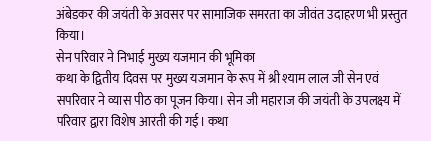अंबेडकर की जयंती के अवसर पर सामाजिक समरता का जीवंत उदाहरण भी प्रस्तुत किया।
सेन परिवार ने निभाई मुख्य यजमान की भूमिका
कथा के द्वितीय दिवस पर मुख्य यजमान के रूप में श्री श्याम लाल जी सेन एवं सपरिवार ने व्यास पीठ का पूजन किया। सेन जी महाराज की जयंती के उपलक्ष्य में परिवार द्वारा विशेष आरती की गई। कथा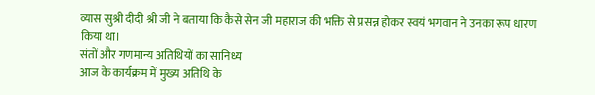व्यास सुश्री दीदी श्री जी ने बताया कि कैसे सेन जी महाराज की भक्ति से प्रसन्न होकर स्वयं भगवान ने उनका रूप धारण किया था।
संतों और गणमान्य अतिथियों का सानिध्य
आज के कार्यक्रम में मुख्य अतिथि के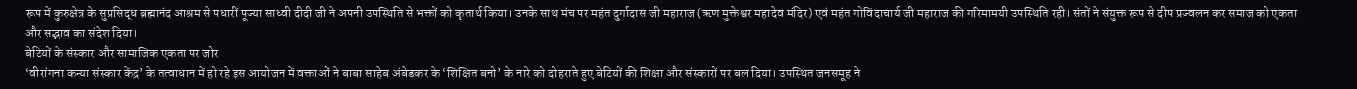रूप में कुरुक्षेत्र के सुप्रसिद्ध ब्रह्मानंद आश्रम से पधारीं पूज्या साध्वी दीदी जी ने अपनी उपस्थिति से भक्तों को कृतार्थ किया। उनके साथ मंच पर महंत दुर्गादास जी महाराज (ऋण मुक्तेश्वर महादेव मंदिर) एवं महंत गोविंदाचार्य जी महाराज की गरिमामयी उपस्थिति रही। संतों ने संयुक्त रूप से दीप प्रज्वलन कर समाज को एकता और सद्भाव का संदेश दिया।
बेटियों के संस्कार और सामाजिक एकता पर जोर
‘वीरांगना कन्या संस्कार केंद्र’ के तत्वाधान में हो रहे इस आयोजन में वक्ताओं ने बाबा साहेब अंबेडकर के ‘शिक्षित बनो’ के नारे को दोहराते हुए बेटियों की शिक्षा और संस्कारों पर बल दिया। उपस्थित जनसमूह ने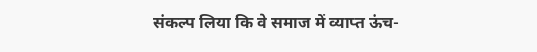संकल्प लिया कि वे समाज में व्याप्त ऊंच-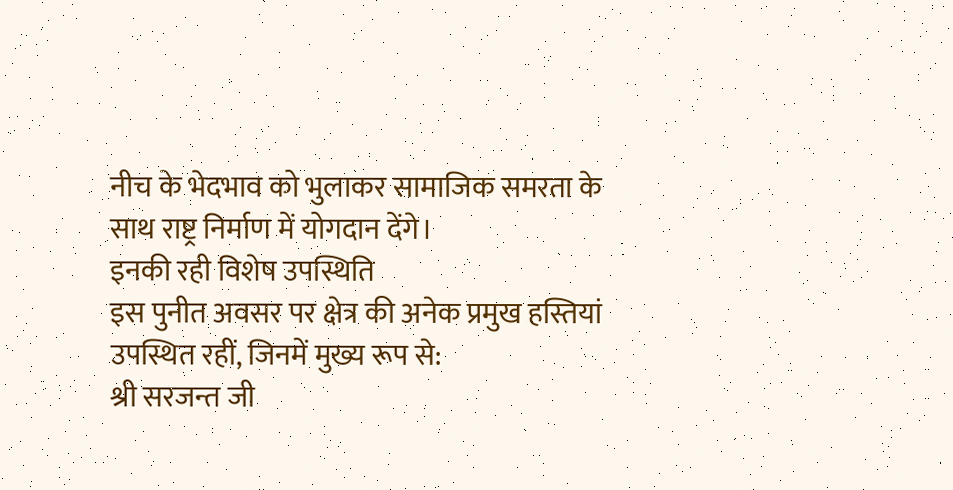नीच के भेदभाव को भुलाकर सामाजिक समरता के साथ राष्ट्र निर्माण में योगदान देंगे।
इनकी रही विशेष उपस्थिति
इस पुनीत अवसर पर क्षेत्र की अनेक प्रमुख हस्तियां उपस्थित रहीं, जिनमें मुख्य रूप से:
श्री सरजन्त जी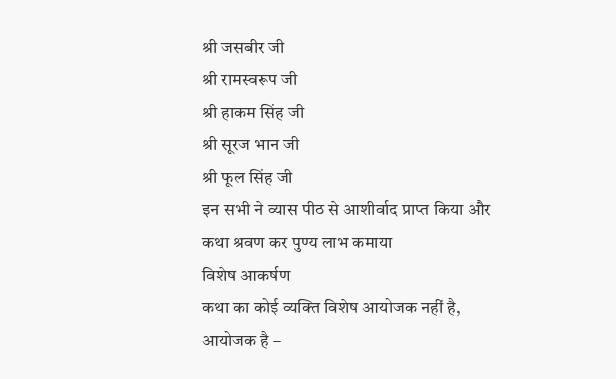श्री जसबीर जी
श्री रामस्वरूप जी
श्री हाकम सिंह जी
श्री सूरज भान जी
श्री फूल सिंह जी
इन सभी ने व्यास पीठ से आशीर्वाद प्राप्त किया और कथा श्रवण कर पुण्य लाभ कमाया
विशेष आकर्षण
कथा का कोई व्यक्ति विशेष आयोजक नहीं है, आयोजक है –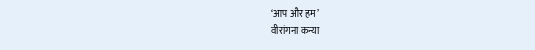‘आप और हम’
वीरांगना कन्या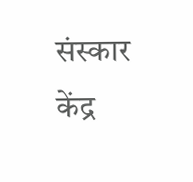संस्कार केंद्र